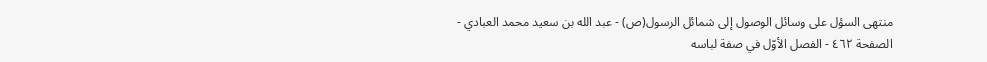منتهى السؤل على وسائل الوصول إلى شمائل الرسول(ص) - عبد الله بن سعيد محمد العبادي - الصفحة ٤٦٢ - الفصل الأوّل في صفة لباسه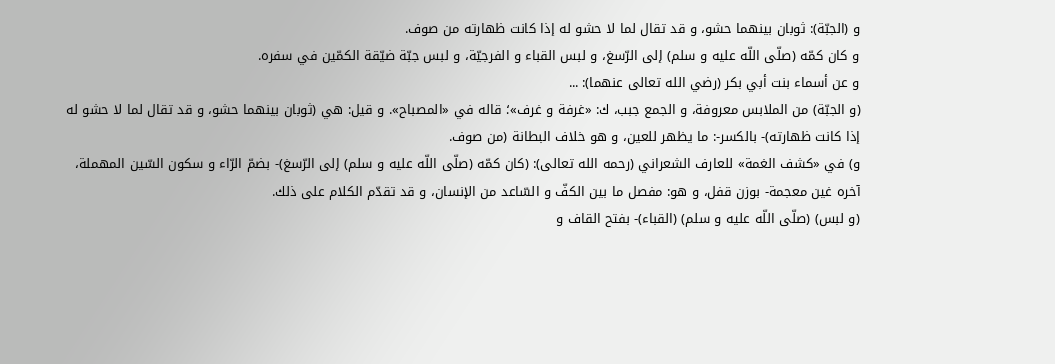و (الجبّة): ثوبان بينهما حشو، و قد تقال لما لا حشو له إذا كانت ظهارته من صوف.
و كان كمّه (صلّى اللّه عليه و سلم) إلى الرّسغ، و لبس القباء و الفرجيّة، و لبس جبّة ضيّقة الكمّين في سفره.
و عن أسماء بنت أبي بكر (رضي الله تعالى عنهما): ...
(و الجبّة) من الملابس معروفة، و الجمع جبب، ك: «غرفة و غرف»؛ قاله في «المصباح». و قيل: هي (ثوبان بينهما حشو، و قد تقال لما لا حشو له إذا كانت ظهارته)- بالكسر-: ما يظهر للعين، و هو خلاف البطانة (من صوف.
و) في «كشف الغمة» للعارف الشعراني (رحمه الله تعالى): (كان كمّه (صلّى اللّه عليه و سلم) إلى الرّسغ)- بضمّ الرّاء و سكون السّين المهملة، آخره غين معجمة- بوزن قفل، و هو: مفصل ما بين الكفّ و السّاعد من الإنسان، و قد تقدّم الكلام على ذلك.
(و لبس) (صلّى اللّه عليه و سلم) (القباء)- بفتح القاف و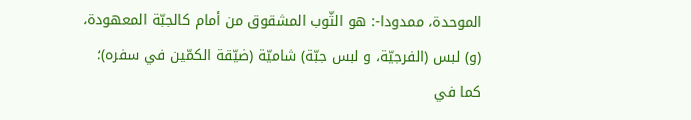الموحدة، ممدودا-: هو الثّوب المشقوق من أمام كالجبّة المعهودة، (و) لبس (الفرجيّة، و لبس جبّة) شاميّة (ضيّقة الكمّين في سفره)؛ كما في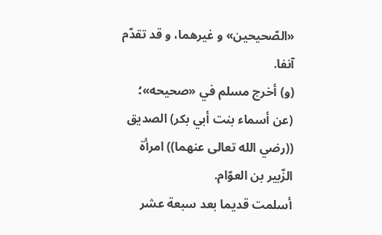«الصّحيحين» و غيرهما، و قد تقدّم آنفا.
(و) أخرج مسلم في «صحيحه»؛ (عن أسماء بنت أبي بكر) الصديق ((رضي الله تعالى عنهما)) امرأة الزّبير بن العوّام.
أسلمت قديما بعد سبعة عشر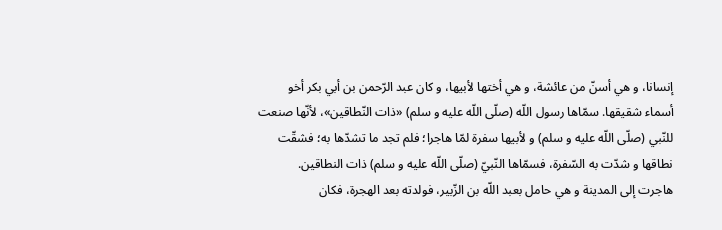إنسانا، و هي أسنّ من عائشة، و هي أختها لأبيها، و كان عبد الرّحمن بن أبي بكر أخو أسماء شقيقها. سمّاها رسول اللّه (صلّى اللّه عليه و سلم) «ذات النّطاقين»، لأنّها صنعت للنّبي (صلّى اللّه عليه و سلم) و لأبيها سفرة لمّا هاجرا؛ فلم تجد ما تشدّها به؛ فشقّت نطاقها و شدّت به السّفرة، فسمّاها النّبيّ (صلّى اللّه عليه و سلم) ذات النطاقين.
هاجرت إلى المدينة و هي حامل بعبد اللّه بن الزّبير، فولدته بعد الهجرة، فكان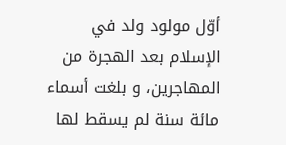أوّل مولود ولد في الإسلام بعد الهجرة من المهاجرين، و بلغت أسماء مائة سنة لم يسقط لها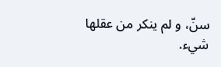سنّ، و لم ينكر من عقلها شيء.